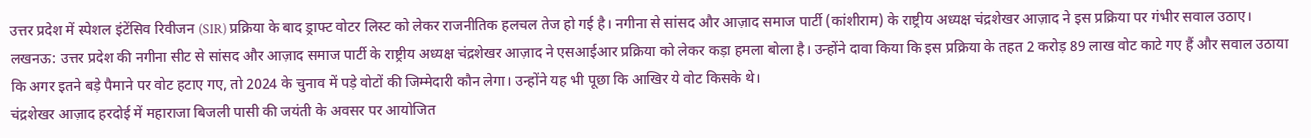उत्तर प्रदेश में स्पेशल इंटेंसिव रिवीजन (SIR) प्रक्रिया के बाद ड्राफ्ट वोटर लिस्ट को लेकर राजनीतिक हलचल तेज हो गई है। नगीना से सांसद और आज़ाद समाज पार्टी (कांशीराम) के राष्ट्रीय अध्यक्ष चंद्रशेखर आज़ाद ने इस प्रक्रिया पर गंभीर सवाल उठाए।
लखनऊ: उत्तर प्रदेश की नगीना सीट से सांसद और आज़ाद समाज पार्टी के राष्ट्रीय अध्यक्ष चंद्रशेखर आज़ाद ने एसआईआर प्रक्रिया को लेकर कड़ा हमला बोला है। उन्होंने दावा किया कि इस प्रक्रिया के तहत 2 करोड़ 89 लाख वोट काटे गए हैं और सवाल उठाया कि अगर इतने बड़े पैमाने पर वोट हटाए गए, तो 2024 के चुनाव में पड़े वोटों की जिम्मेदारी कौन लेगा। उन्होंने यह भी पूछा कि आखिर ये वोट किसके थे।
चंद्रशेखर आज़ाद हरदोई में महाराजा बिजली पासी की जयंती के अवसर पर आयोजित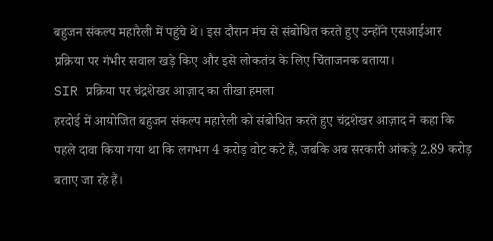बहुजन संकल्प महारैली में पहुंचे थे। इस दौरान मंच से संबोधित करते हुए उन्होंने एसआईआर प्रक्रिया पर गंभीर सवाल खड़े किए और इसे लोकतंत्र के लिए चिंताजनक बताया।
SIR प्रक्रिया पर चंद्रशेखर आज़ाद का तीखा हमला
हरदोई में आयोजित बहुजन संकल्प महारैली को संबोधित करते हुए चंद्रशेखर आज़ाद ने कहा कि पहले दावा किया गया था कि लगभग 4 करोड़ वोट कटे हैं, जबकि अब सरकारी आंकड़े 2.89 करोड़ बताए जा रहे हैं।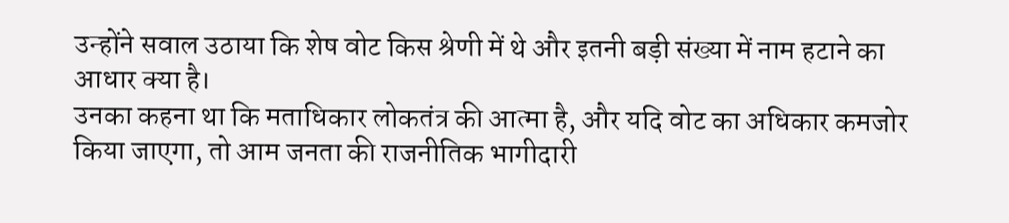उन्होंने सवाल उठाया कि शेष वोट किस श्रेणी में थे और इतनी बड़ी संख्या में नाम हटाने का आधार क्या है।
उनका कहना था कि मताधिकार लोकतंत्र की आत्मा है, और यदि वोट का अधिकार कमजोर किया जाएगा, तो आम जनता की राजनीतिक भागीदारी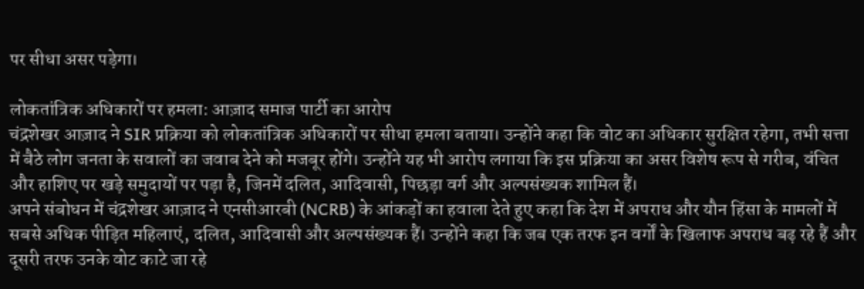पर सीधा असर पड़ेगा।

लोकतांत्रिक अधिकारों पर हमला: आज़ाद समाज पार्टी का आरोप
चंद्रशेखर आज़ाद ने SIR प्रक्रिया को लोकतांत्रिक अधिकारों पर सीधा हमला बताया। उन्होंने कहा कि वोट का अधिकार सुरक्षित रहेगा, तभी सत्ता में बैठे लोग जनता के सवालों का जवाब देने को मजबूर होंगे। उन्होंने यह भी आरोप लगाया कि इस प्रक्रिया का असर विशेष रूप से गरीब, वंचित और हाशिए पर खड़े समुदायों पर पड़ा है, जिनमें दलित, आदिवासी, पिछड़ा वर्ग और अल्पसंख्यक शामिल हैं।
अपने संबोधन में चंद्रशेखर आज़ाद ने एनसीआरबी (NCRB) के आंकड़ों का हवाला देते हुए कहा कि देश में अपराध और यौन हिंसा के मामलों में सबसे अधिक पीड़ित महिलाएं, दलित, आदिवासी और अल्पसंख्यक हैं। उन्होंने कहा कि जब एक तरफ इन वर्गों के खिलाफ अपराध बढ़ रहे हैं और दूसरी तरफ उनके वोट काटे जा रहे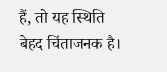हैं, तो यह स्थिति बेहद चिंताजनक है।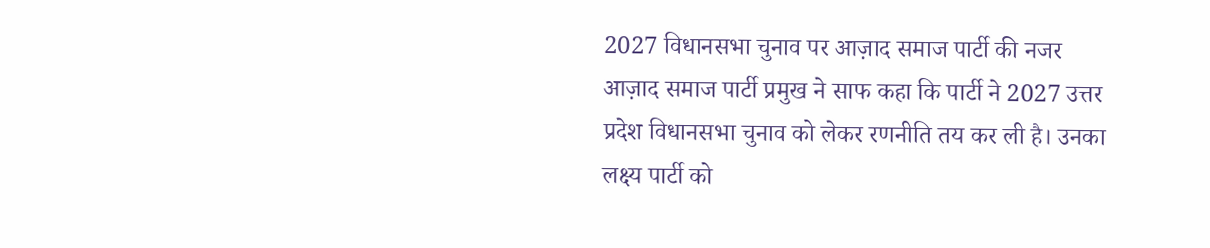2027 विधानसभा चुनाव पर आज़ाद समाज पार्टी की नजर
आज़ाद समाज पार्टी प्रमुख ने साफ कहा कि पार्टी ने 2027 उत्तर प्रदेश विधानसभा चुनाव को लेकर रणनीति तय कर ली है। उनका लक्ष्य पार्टी को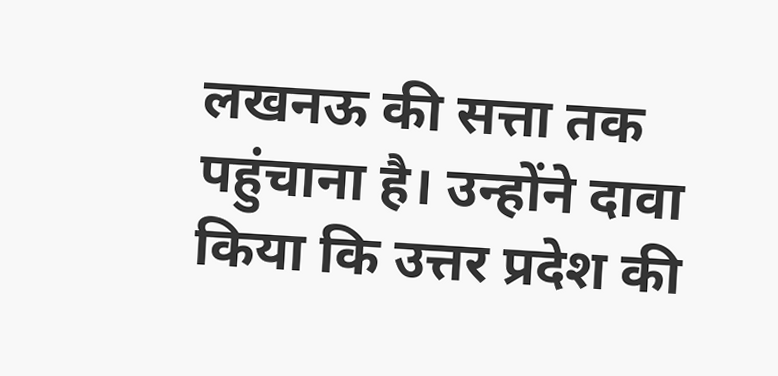लखनऊ की सत्ता तक पहुंचाना है। उन्होंने दावा किया कि उत्तर प्रदेश की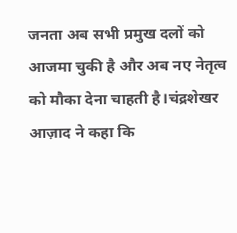जनता अब सभी प्रमुख दलों को आजमा चुकी है और अब नए नेतृत्व को मौका देना चाहती है।चंद्रशेखर आज़ाद ने कहा कि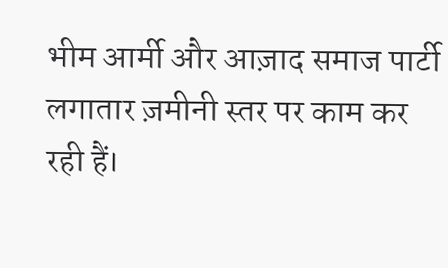भीम आर्मी और आज़ाद समाज पार्टी लगातार ज़मीनी स्तर पर काम कर रही हैं।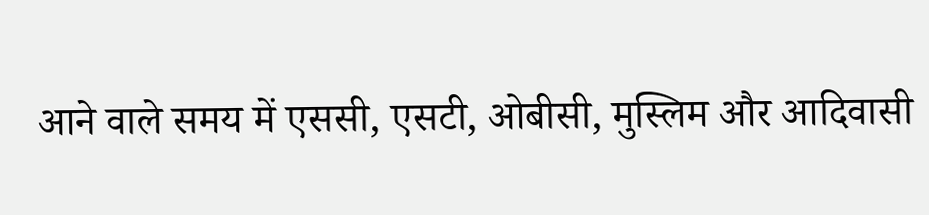आने वाले समय में एससी, एसटी, ओबीसी, मुस्लिम और आदिवासी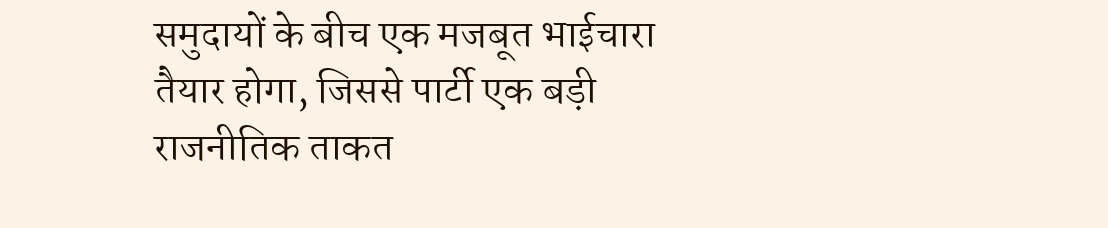समुदायों के बीच एक मजबूत भाईचारा तैयार होगा, जिससे पार्टी एक बड़ी राजनीतिक ताकत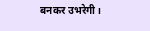बनकर उभरेगी।